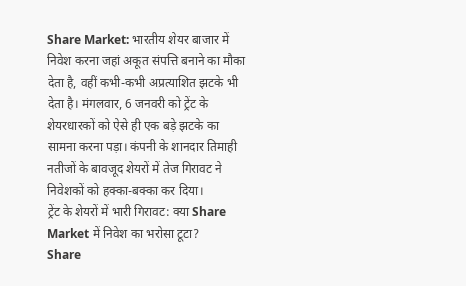Share Market: भारतीय शेयर बाजार में निवेश करना जहां अकूत संपत्ति बनाने का मौका देता है, वहीं कभी-कभी अप्रत्याशित झटके भी देता है। मंगलवार, 6 जनवरी को ट्रेंट के शेयरधारकों को ऐसे ही एक बड़े झटके का सामना करना पड़ा। कंपनी के शानदार तिमाही नतीजों के बावजूद शेयरों में तेज गिरावट ने निवेशकों को हक्का-बक्का कर दिया।
ट्रेंट के शेयरों में भारी गिरावट: क्या Share Market में निवेश का भरोसा टूटा?
Share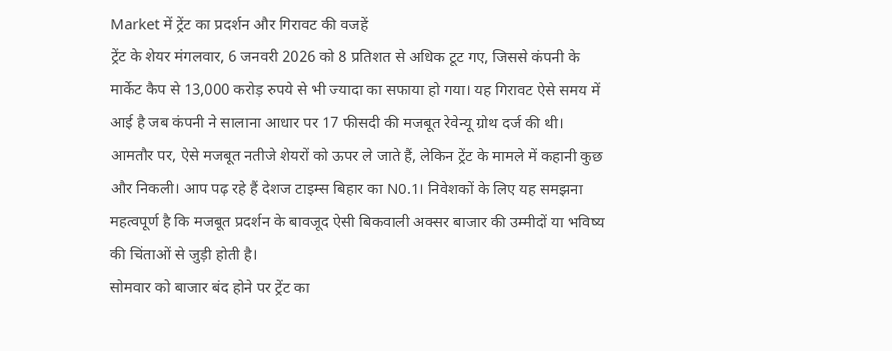Market में ट्रेंट का प्रदर्शन और गिरावट की वजहें
ट्रेंट के शेयर मंगलवार, 6 जनवरी 2026 को 8 प्रतिशत से अधिक टूट गए, जिससे कंपनी के मार्केट कैप से 13,000 करोड़ रुपये से भी ज्यादा का सफाया हो गया। यह गिरावट ऐसे समय में आई है जब कंपनी ने सालाना आधार पर 17 फीसदी की मजबूत रेवेन्यू ग्रोथ दर्ज की थी। आमतौर पर, ऐसे मजबूत नतीजे शेयरों को ऊपर ले जाते हैं, लेकिन ट्रेंट के मामले में कहानी कुछ और निकली। आप पढ़ रहे हैं देशज टाइम्स बिहार का N0.1। निवेशकों के लिए यह समझना महत्वपूर्ण है कि मजबूत प्रदर्शन के बावजूद ऐसी बिकवाली अक्सर बाजार की उम्मीदों या भविष्य की चिंताओं से जुड़ी होती है।
सोमवार को बाजार बंद होने पर ट्रेंट का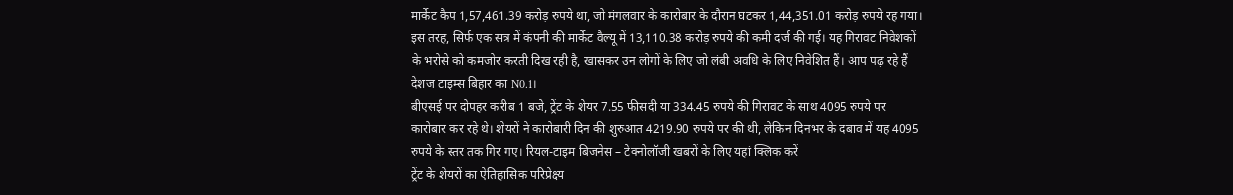मार्केट कैप 1,57,461.39 करोड़ रुपये था, जो मंगलवार के कारोबार के दौरान घटकर 1,44,351.01 करोड़ रुपये रह गया। इस तरह, सिर्फ एक सत्र में कंपनी की मार्केट वैल्यू में 13,110.38 करोड़ रुपये की कमी दर्ज की गई। यह गिरावट निवेशकों के भरोसे को कमजोर करती दिख रही है, खासकर उन लोगों के लिए जो लंबी अवधि के लिए निवेशित हैं। आप पढ़ रहे हैं देशज टाइम्स बिहार का N0.1।
बीएसई पर दोपहर करीब 1 बजे, ट्रेंट के शेयर 7.55 फीसदी या 334.45 रुपये की गिरावट के साथ 4095 रुपये पर कारोबार कर रहे थे। शेयरों ने कारोबारी दिन की शुरुआत 4219.90 रुपये पर की थी, लेकिन दिनभर के दबाव में यह 4095 रुपये के स्तर तक गिर गए। रियल-टाइम बिजनेस – टेक्नोलॉजी खबरों के लिए यहां क्लिक करें
ट्रेंट के शेयरों का ऐतिहासिक परिप्रेक्ष्य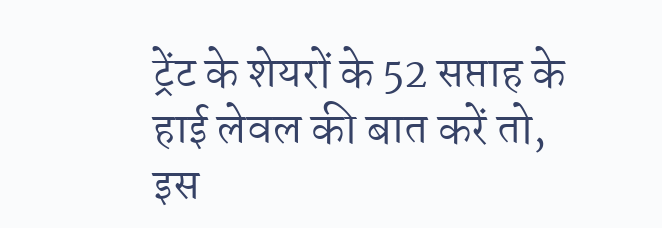ट्रेंट के शेयरों के 52 सप्ताह के हाई लेवल की बात करें तो, इस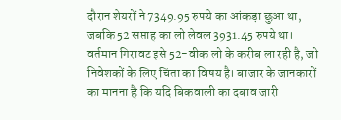दौरान शेयरों ने 7349.95 रुपये का आंकड़ा छुआ था, जबकि 52 सप्ताह का लो लेवल 3931.45 रुपये था। वर्तमान गिरावट इसे 52-वीक लो के करीब ला रही है, जो निवेशकों के लिए चिंता का विषय है। बाजार के जानकारों का मानना है कि यदि बिकवाली का दबाव जारी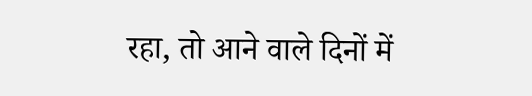रहा, तो आने वाले दिनों में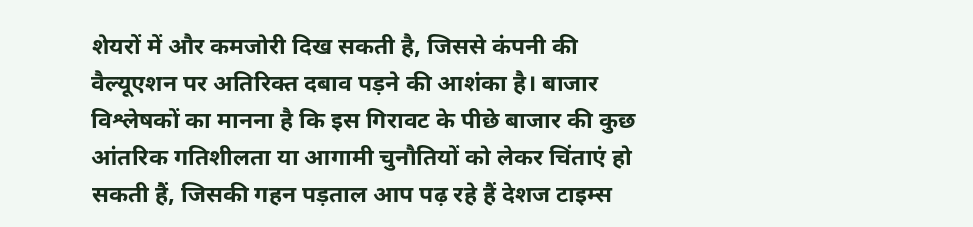शेयरों में और कमजोरी दिख सकती है, जिससे कंपनी की वैल्यूएशन पर अतिरिक्त दबाव पड़ने की आशंका है। बाजार विश्लेषकों का मानना है कि इस गिरावट के पीछे बाजार की कुछ आंतरिक गतिशीलता या आगामी चुनौतियों को लेकर चिंताएं हो सकती हैं, जिसकी गहन पड़ताल आप पढ़ रहे हैं देशज टाइम्स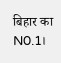बिहार का N0.1।